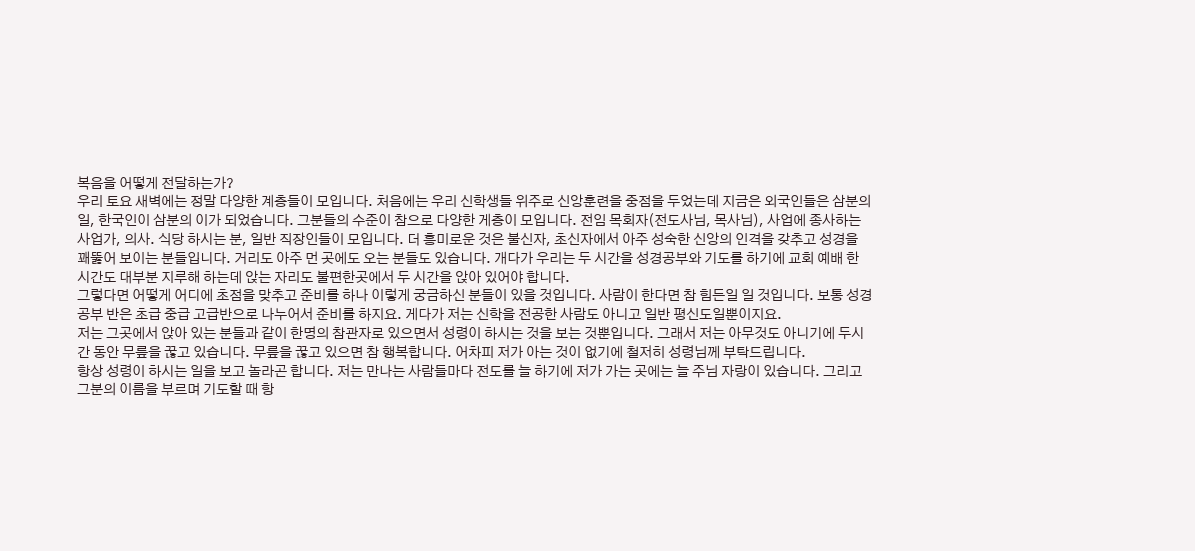복음을 어떻게 전달하는가?
우리 토요 새벽에는 정말 다양한 계층들이 모입니다. 처음에는 우리 신학생들 위주로 신앙훈련을 중점을 두었는데 지금은 외국인들은 삼분의 일, 한국인이 삼분의 이가 되었습니다. 그분들의 수준이 참으로 다양한 게층이 모입니다. 전임 목회자(전도사님, 목사님), 사업에 종사하는 사업가, 의사. 식당 하시는 분, 일반 직장인들이 모입니다. 더 흥미로운 것은 불신자, 초신자에서 아주 성숙한 신앙의 인격을 갖추고 성경을 꽤뚫어 보이는 분들입니다. 거리도 아주 먼 곳에도 오는 분들도 있습니다. 개다가 우리는 두 시간을 성경공부와 기도를 하기에 교회 예배 한 시간도 대부분 지루해 하는데 앉는 자리도 불편한곳에서 두 시간을 앉아 있어야 합니다.
그렇다면 어떻게 어디에 초점을 맞추고 준비를 하나 이렇게 궁금하신 분들이 있을 것입니다. 사람이 한다면 참 힘든일 일 것입니다. 보통 성경 공부 반은 초급 중급 고급반으로 나누어서 준비를 하지요. 게다가 저는 신학을 전공한 사람도 아니고 일반 평신도일뿐이지요.
저는 그곳에서 앉아 있는 분들과 같이 한명의 참관자로 있으면서 성령이 하시는 것을 보는 것뿐입니다. 그래서 저는 아무것도 아니기에 두시간 동안 무릎을 꾾고 있습니다. 무릎을 꾾고 있으면 참 행복합니다. 어차피 저가 아는 것이 없기에 철저히 성령님께 부탁드립니다.
항상 성령이 하시는 일을 보고 놀라곤 합니다. 저는 만나는 사람들마다 전도를 늘 하기에 저가 가는 곳에는 늘 주님 자랑이 있습니다. 그리고 그분의 이름을 부르며 기도할 때 항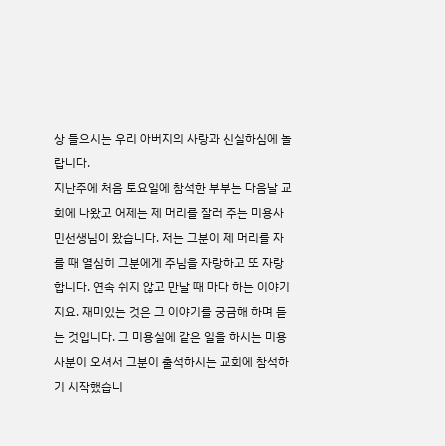상 들으시는 우리 아버지의 사랑과 신실하심에 놀랍니다.
지난주에 처음 토요일에 참석한 부부는 다음날 교회에 나왔고 어제는 제 머리를 잘러 주는 미용사 민선생님이 왔습니다. 저는 그분이 제 머리를 자를 때 열심히 그분에게 주님을 자랑하고 또 자랑합니다. 연속 쉬지 않고 만날 때 마다 하는 이야기지요. 재미있는 것은 그 이야기를 궁금해 하며 듣는 것입니다. 그 미용실에 같은 일을 하시는 미용사분이 오셔서 그분이 출석하시는 교회에 참석하기 시작했습니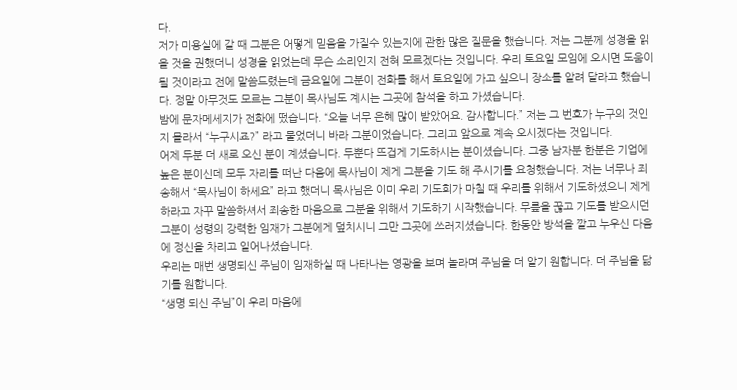다.
저가 미용실에 갈 때 그분은 어떻게 믿음을 가질수 있는지에 관한 많은 질문을 했습니다. 저는 그분께 성경을 읽을 것을 권했더니 성경을 읽었는데 무슨 소리인지 전혀 모르겠다는 것입니다. 우리 토요일 모임에 오시면 도움이 될 것이라고 전에 말씀드렸는데 금요일에 그분이 전화를 해서 토요일에 가고 싶으니 장소를 알려 달라고 했습니다. 정말 아무것도 모르는 그분이 목사님도 계시는 그곳에 참석을 하고 가셨습니다.
밤에 문자메세지가 전화에 떴습니다. “오늘 너무 은혜 많이 받았어요. 감사합니다.” 저는 그 번호가 누구의 것인지 몰라서 “누구시죠?” 라고 물었더니 바라 그분이었습니다. 그리고 앞으로 계속 오시겠다는 것입니다.
어제 두분 더 새로 오신 분이 계셨습니다. 두뿐다 뜨겁게 기도하시는 분이셨습니다. 그중 남자분 한분은 기업에 높은 분이신데 모두 자리를 떠난 다음에 목사님이 제게 그분을 기도 해 주시기를 요청했습니다. 저는 너무나 죄송해서 “목사님이 하세요” 라고 했더니 목사님은 이미 우리 기도회가 마칠 때 우리를 위해서 기도하셨으니 제게 하라고 자꾸 말씀하셔서 죄송한 마음으로 그분을 위해서 기도하기 시작했습니다. 무릎을 꾾고 기도를 받으시던 그분이 성령의 강력한 임재가 그분에게 덮치시니 그만 그곳에 쓰러지셨습니다. 한동안 방석을 깔고 누우신 다음에 정신을 차리고 일어나셨습니다.
우리는 매번 생명되신 주님이 임재하실 때 나타나는 영광을 보며 놀라며 주님을 더 알기 원합니다. 더 주님을 닮기를 원합니다.
“생명 되신 주님”이 우리 마음에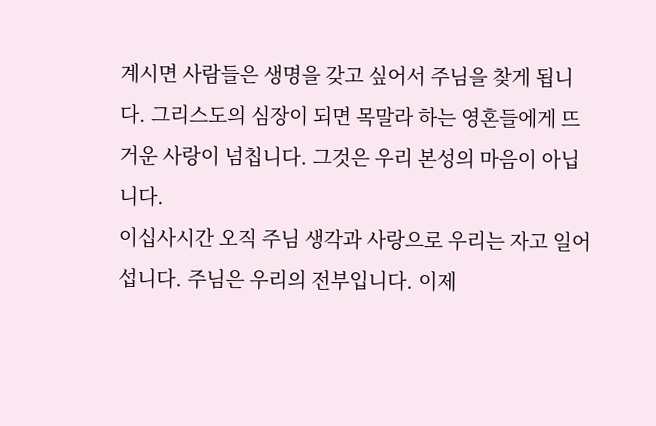계시면 사람들은 생명을 갖고 싶어서 주님을 찾게 됩니다. 그리스도의 심장이 되면 목말라 하는 영혼들에게 뜨거운 사랑이 넘칩니다. 그것은 우리 본성의 마음이 아닙니다.
이십사시간 오직 주님 생각과 사랑으로 우리는 자고 일어섭니다. 주님은 우리의 전부입니다. 이제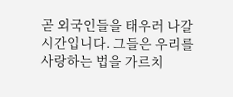곧 외국인들을 태우러 나갈시간입니다. 그들은 우리를 사랑하는 법을 가르치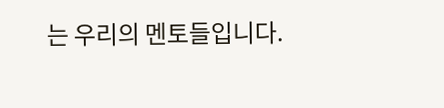는 우리의 멘토들입니다.